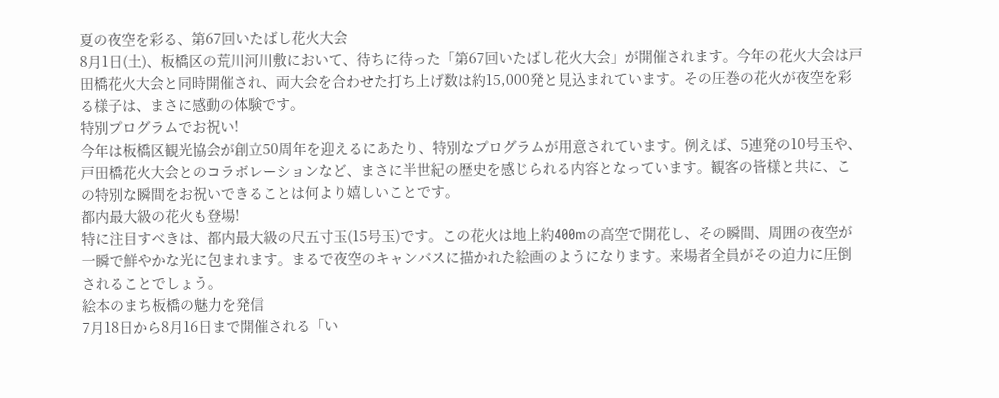夏の夜空を彩る、第67回いたばし花火大会
8月1日(土)、板橋区の荒川河川敷において、待ちに待った「第67回いたばし花火大会」が開催されます。今年の花火大会は戸田橋花火大会と同時開催され、両大会を合わせた打ち上げ数は約15,000発と見込まれています。その圧巻の花火が夜空を彩る様子は、まさに感動の体験です。
特別プログラムでお祝い!
今年は板橋区観光協会が創立50周年を迎えるにあたり、特別なプログラムが用意されています。例えば、5連発の10号玉や、戸田橋花火大会とのコラボレーションなど、まさに半世紀の歴史を感じられる内容となっています。観客の皆様と共に、この特別な瞬間をお祝いできることは何より嬉しいことです。
都内最大級の花火も登場!
特に注目すべきは、都内最大級の尺五寸玉(15号玉)です。この花火は地上約400mの高空で開花し、その瞬間、周囲の夜空が一瞬で鮮やかな光に包まれます。まるで夜空のキャンバスに描かれた絵画のようになります。来場者全員がその迫力に圧倒されることでしょう。
絵本のまち板橋の魅力を発信
7月18日から8月16日まで開催される「い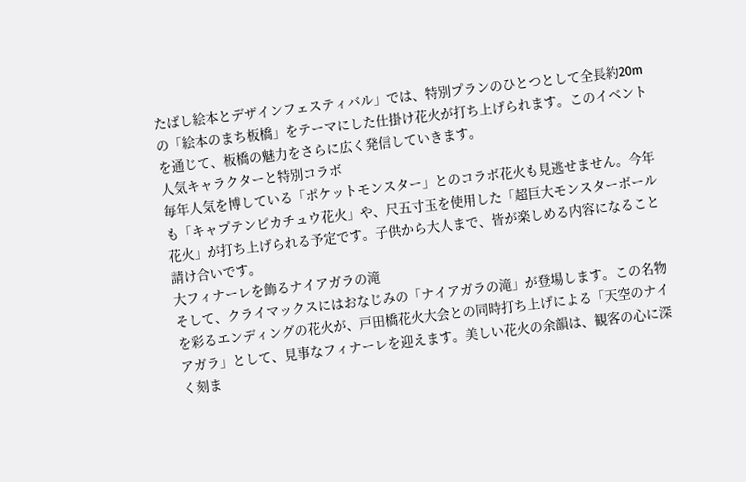たばし絵本とデザインフェスティバル」では、特別プランのひとつとして全長約20mの「絵本のまち板橋」をテーマにした仕掛け花火が打ち上げられます。このイベントを通じて、板橋の魅力をさらに広く発信していきます。
人気キャラクターと特別コラボ
毎年人気を博している「ポケットモンスター」とのコラボ花火も見逃せません。今年も「キャプテンピカチュウ花火」や、尺五寸玉を使用した「超巨大モンスターボール花火」が打ち上げられる予定です。子供から大人まで、皆が楽しめる内容になること請け合いです。
大フィナーレを飾るナイアガラの滝
そして、クライマックスにはおなじみの「ナイアガラの滝」が登場します。この名物を彩るエンディングの花火が、戸田橋花火大会との同時打ち上げによる「天空のナイアガラ」として、見事なフィナーレを迎えます。美しい花火の余韻は、観客の心に深く刻ま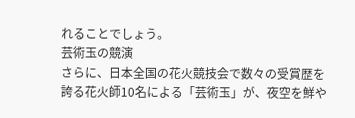れることでしょう。
芸術玉の競演
さらに、日本全国の花火競技会で数々の受賞歴を誇る花火師10名による「芸術玉」が、夜空を鮮や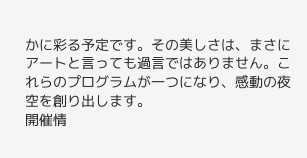かに彩る予定です。その美しさは、まさにアートと言っても過言ではありません。これらのプログラムが一つになり、感動の夜空を創り出します。
開催情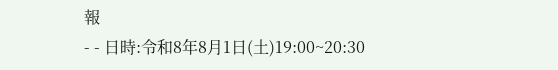報
- - 日時:令和8年8月1日(土)19:00~20:30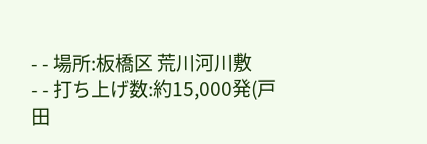- - 場所:板橋区 荒川河川敷
- - 打ち上げ数:約15,000発(戸田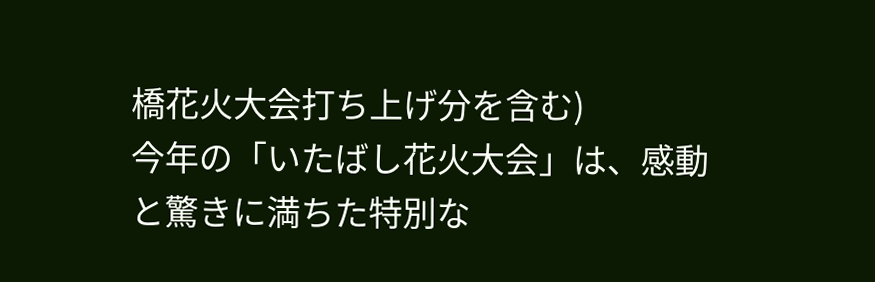橋花火大会打ち上げ分を含む)
今年の「いたばし花火大会」は、感動と驚きに満ちた特別な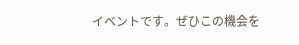イベントです。ぜひこの機会を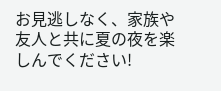お見逃しなく、家族や友人と共に夏の夜を楽しんでください!